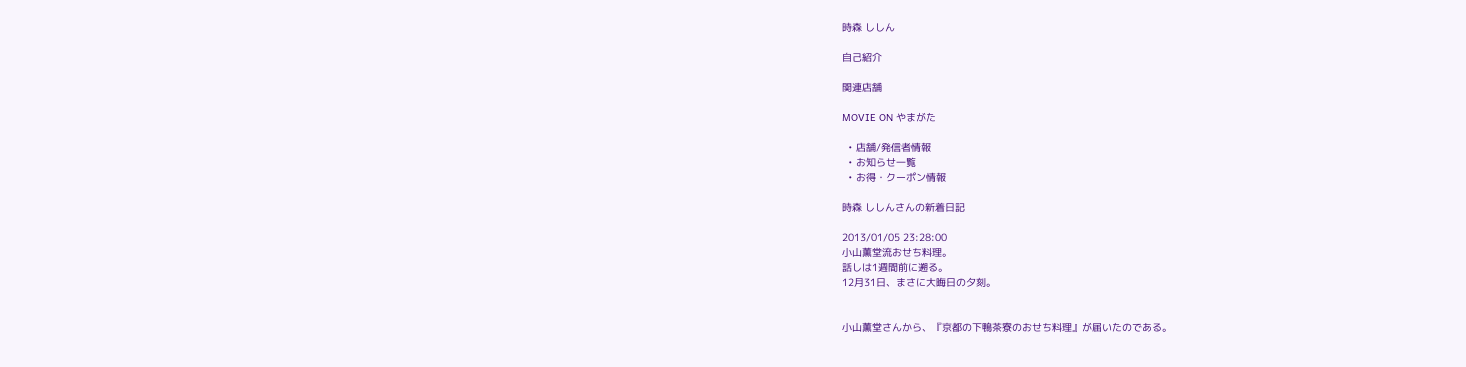時森 ししん

自己紹介

関連店舗

MOVIE ON やまがた

  • 店舗/発信者情報
  • お知らせ一覧
  • お得・クーポン情報

時森 ししんさんの新着日記

2013/01/05 23:28:00
小山薫堂流おせち料理。
話しは1週間前に遡る。
12月31日、まさに大晦日の夕刻。


小山薫堂さんから、『京都の下鴨茶寮のおせち料理』が届いたのである。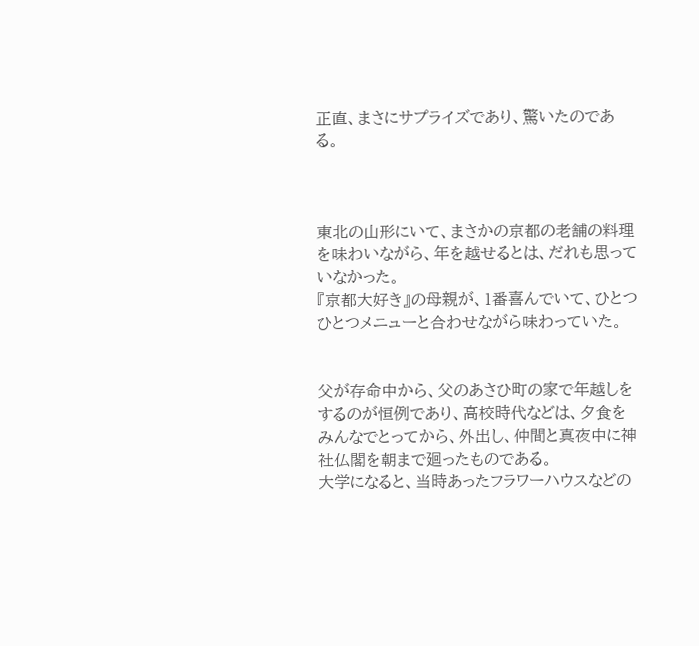正直、まさにサプライズであり、驚いたのである。



東北の山形にいて、まさかの京都の老舗の料理を味わいながら、年を越せるとは、だれも思っていなかった。
『京都大好き』の母親が、1番喜んでいて、ひとつひとつメニューと合わせながら味わっていた。


父が存命中から、父のあさひ町の家で年越しをするのが恒例であり、高校時代などは、夕食をみんなでとってから、外出し、仲間と真夜中に神社仏閣を朝まで廻ったものである。
大学になると、当時あったフラワーハウスなどの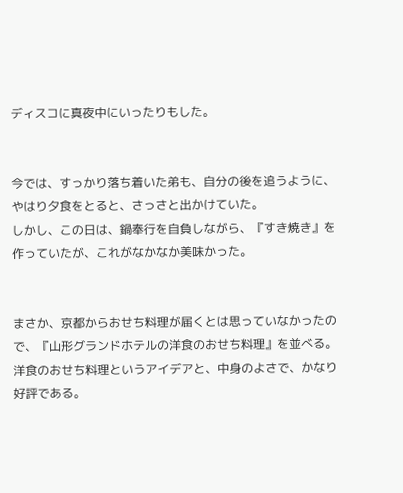ディスコに真夜中にいったりもした。


今では、すっかり落ち着いた弟も、自分の後を追うように、やはり夕食をとると、さっさと出かけていた。
しかし、この日は、鍋奉行を自負しながら、『すき焼き』を作っていたが、これがなかなか美味かった。


まさか、京都からおせち料理が届くとは思っていなかったので、『山形グランドホテルの洋食のおせち料理』を並べる。
洋食のおせち料理というアイデアと、中身のよさで、かなり好評である。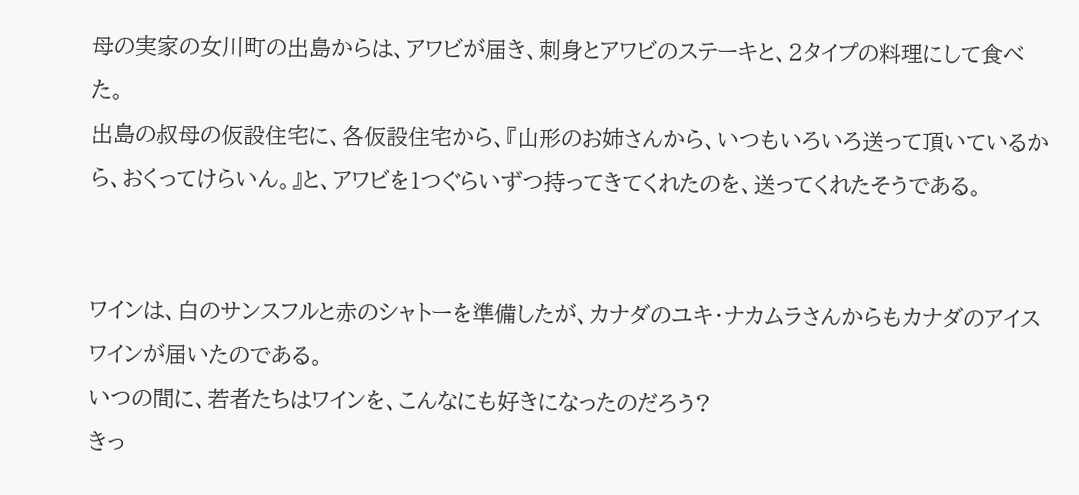母の実家の女川町の出島からは、アワビが届き、刺身とアワビのステーキと、2タイプの料理にして食べた。
出島の叔母の仮設住宅に、各仮設住宅から、『山形のお姉さんから、いつもいろいろ送って頂いているから、おくってけらいん。』と、アワビを1つぐらいずつ持ってきてくれたのを、送ってくれたそうである。


ワインは、白のサンスフルと赤のシャトーを準備したが、カナダのユキ・ナカムラさんからもカナダのアイスワインが届いたのである。
いつの間に、若者たちはワインを、こんなにも好きになったのだろう?
きっ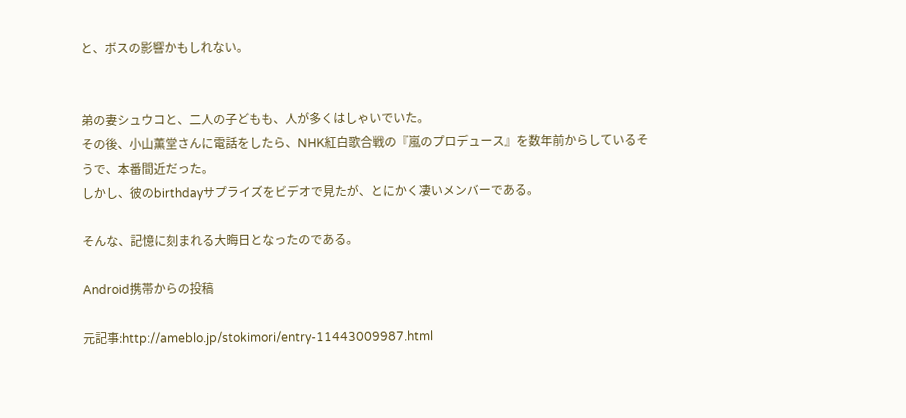と、ボスの影響かもしれない。


弟の妻シュウコと、二人の子どもも、人が多くはしゃいでいた。
その後、小山薫堂さんに電話をしたら、NHK紅白歌合戦の『嵐のプロデュース』を数年前からしているそうで、本番間近だった。
しかし、彼のbirthdayサプライズをビデオで見たが、とにかく凄いメンバーである。

そんな、記憶に刻まれる大晦日となったのである。

Android携帯からの投稿

元記事:http://ameblo.jp/stokimori/entry-11443009987.html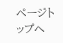ページトップへ